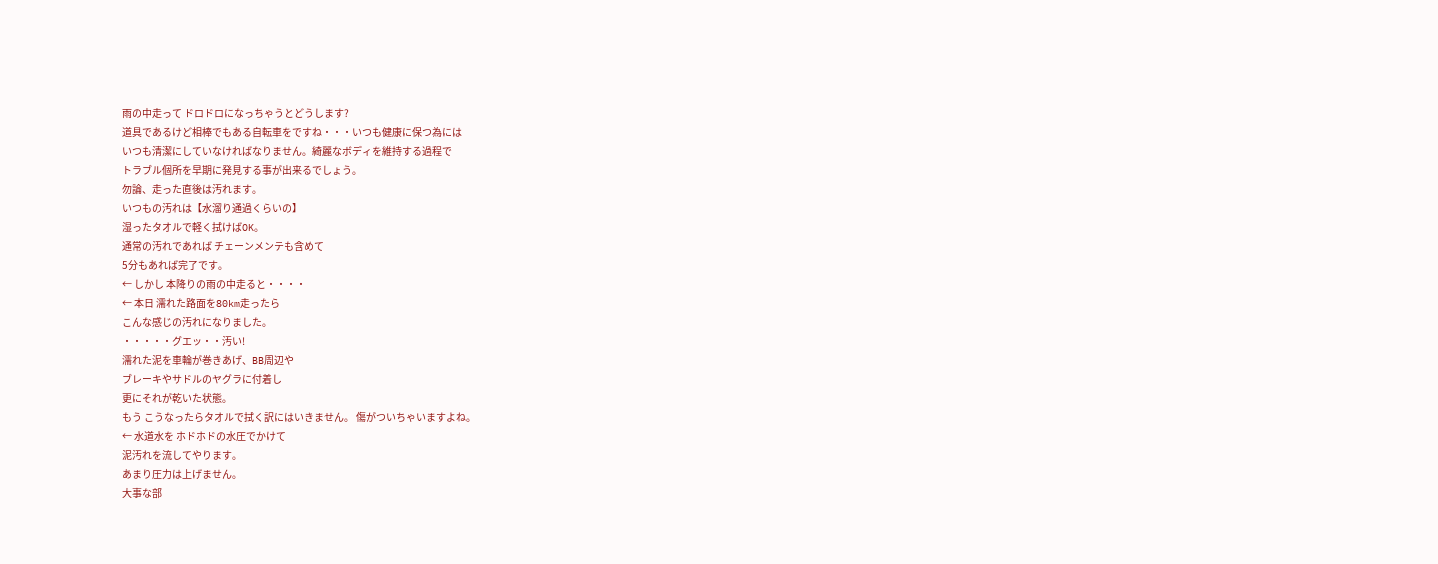雨の中走って ドロドロになっちゃうとどうします?
道具であるけど相棒でもある自転車をですね・・・いつも健康に保つ為には
いつも清潔にしていなければなりません。綺麗なボディを維持する過程で
トラブル個所を早期に発見する事が出来るでしょう。
勿論、走った直後は汚れます。
いつもの汚れは【水溜り通過くらいの】
湿ったタオルで軽く拭けばOK。
通常の汚れであれば チェーンメンテも含めて
5分もあれば完了です。
← しかし 本降りの雨の中走ると・・・・
← 本日 濡れた路面を80km走ったら
こんな感じの汚れになりました。
・・・・・グエッ・・汚い!
濡れた泥を車輪が巻きあげ、BB周辺や
ブレーキやサドルのヤグラに付着し
更にそれが乾いた状態。
もう こうなったらタオルで拭く訳にはいきません。 傷がついちゃいますよね。
← 水道水を ホドホドの水圧でかけて
泥汚れを流してやります。
あまり圧力は上げません。
大事な部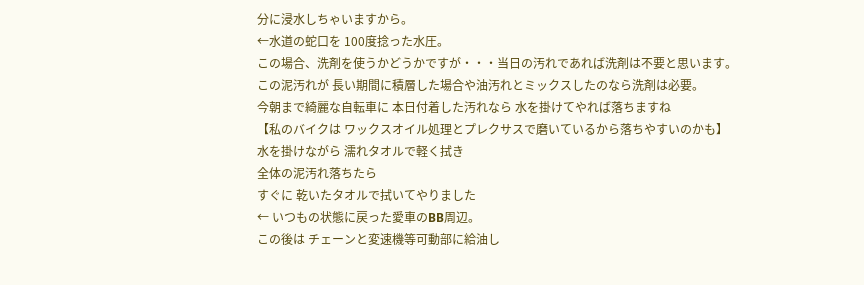分に浸水しちゃいますから。
←水道の蛇口を 100度捻った水圧。
この場合、洗剤を使うかどうかですが・・・当日の汚れであれば洗剤は不要と思います。
この泥汚れが 長い期間に積層した場合や油汚れとミックスしたのなら洗剤は必要。
今朝まで綺麗な自転車に 本日付着した汚れなら 水を掛けてやれば落ちますね
【私のバイクは ワックスオイル処理とプレクサスで磨いているから落ちやすいのかも】
水を掛けながら 濡れタオルで軽く拭き
全体の泥汚れ落ちたら
すぐに 乾いたタオルで拭いてやりました
← いつもの状態に戻った愛車のBB周辺。
この後は チェーンと変速機等可動部に給油し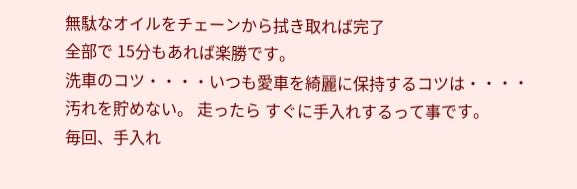無駄なオイルをチェーンから拭き取れば完了
全部で 15分もあれば楽勝です。
洗車のコツ・・・・いつも愛車を綺麗に保持するコツは・・・・
汚れを貯めない。 走ったら すぐに手入れするって事です。
毎回、手入れ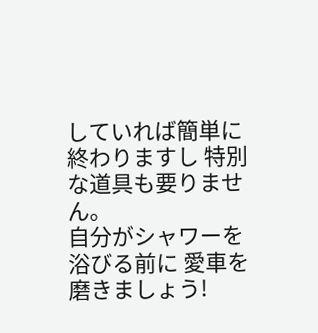していれば簡単に終わりますし 特別な道具も要りません。
自分がシャワーを浴びる前に 愛車を磨きましょう!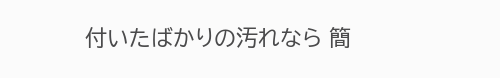付いたばかりの汚れなら 簡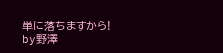単に落ちますから!
by野澤